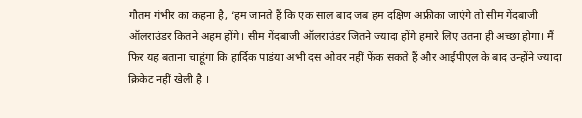गौतम गंभीर का कहना है, ‘हम जानते हैं कि एक साल बाद जब हम दक्षिण अफ्रीका जाएंगे तो सीम गेंदबाजी ऑलराउंडर कितने अहम होंगे। सीम गेंदबाजी ऑलराउंडर जितने ज्यादा होंगे हमारे लिए उतना ही अच्छा होगा। मैं फिर यह बताना चाहूंगा कि हार्दिक पाडंया अभी दस ओवर नहीं फेंक सकते हैं और आईपीएल के बाद उन्होंने ज्यादा क्रिकेट नहीं खेली है ।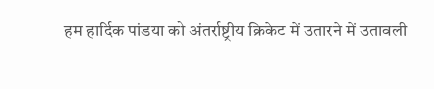हम हार्दिक पांडया को अंतर्राष्ट्रीय क्रिकेट में उतारने में उतावली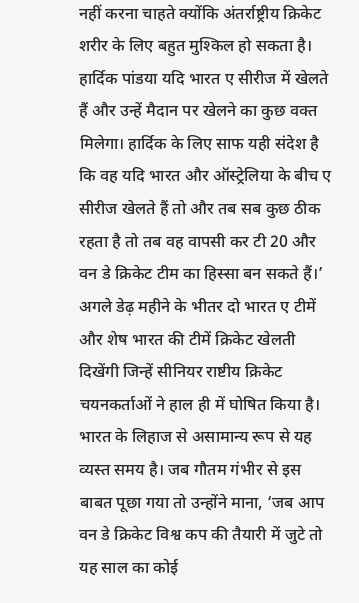नहीं करना चाहते क्योंकि अंतर्राष्ट्रीय क्रिकेट शरीर के लिए बहुत मुश्किल हो सकता है। हार्दिक पांडया यदि भारत ए सीरीज में खेलते हैं और उन्हें मैदान पर खेलने का कुछ वक्त मिलेगा। हार्दिक के लिए साफ यही संदेश है कि वह यदि भारत और ऑस्ट्रेलिया के बीच ए सीरीज खेलते हैं तो और तब सब कुछ ठीक रहता है तो तब वह वापसी कर टी 20 और वन डे क्रिकेट टीम का हिस्सा बन सकते हैं।’
अगले डेढ़ महीने के भीतर दो भारत ए टीमें और शेष भारत की टीमें क्रिकेट खेलती दिखेंगी जिन्हें सीनियर राष्टीय क्रिकेट चयनकर्ताओं ने हाल ही में घोषित किया है। भारत के लिहाज से असामान्य रूप से यह व्यस्त समय है। जब गौतम गंभीर से इस बाबत पूछा गया तो उन्होंने माना, ‘जब आप वन डे क्रिकेट विश्व कप की तैयारी में जुटे तो यह साल का कोई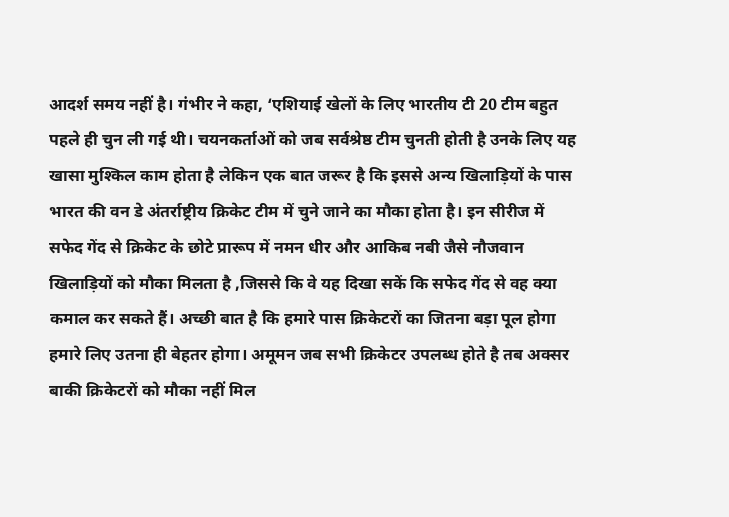आदर्श समय नहीं है। गंभीर ने कहा, ‘एशियाई खेलों के लिए भारतीय टी 20 टीम बहुत पहले ही चुन ली गई थी। चयनकर्ताओं को जब सर्वश्रेष्ठ टीम चुनती होती है उनके लिए यह खासा मुश्किल काम होता है लेकिन एक बात जरूर है कि इससे अन्य खिलाड़ियों के पास भारत की वन डे अंतर्राष्ट्रीय क्रिकेट टीम में चुने जाने का मौका होता है। इन सीरीज में सफेद गेंद से क्रिकेट के छोटे प्रारूप में नमन धीर और आकिब नबी जैसे नौजवान खिलाड़ियों को मौका मिलता है ,जिससे कि वे यह दिखा सकें कि सफेद गेंद से वह क्या कमाल कर सकते हैं। अच्छी बात है कि हमारे पास क्रिकेटरों का जितना बड़ा पूल होगा हमारे लिए उतना ही बेहतर होगा। अमूमन जब सभी क्रिकेटर उपलब्ध होते है तब अक्सर बाकी क्रिकेटरों को मौका नहीं मिल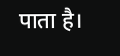पाता है।